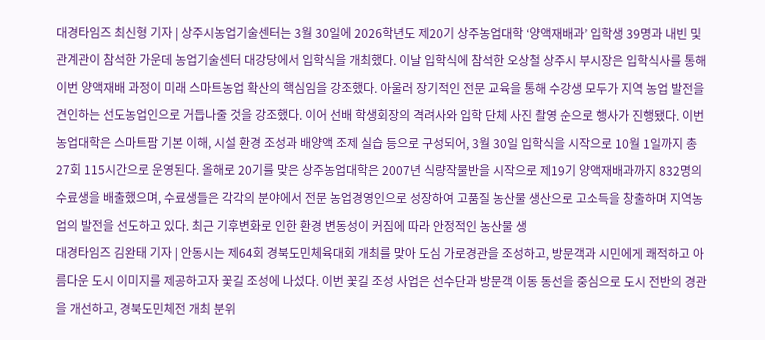대경타임즈 최신형 기자 | 상주시농업기술센터는 3월 30일에 2026학년도 제20기 상주농업대학 ‘양액재배과’ 입학생 39명과 내빈 및 관계관이 참석한 가운데 농업기술센터 대강당에서 입학식을 개최했다. 이날 입학식에 참석한 오상철 상주시 부시장은 입학식사를 통해 이번 양액재배 과정이 미래 스마트농업 확산의 핵심임을 강조했다. 아울러 장기적인 전문 교육을 통해 수강생 모두가 지역 농업 발전을 견인하는 선도농업인으로 거듭나줄 것을 강조했다. 이어 선배 학생회장의 격려사와 입학 단체 사진 촬영 순으로 행사가 진행됐다. 이번 농업대학은 스마트팜 기본 이해, 시설 환경 조성과 배양액 조제 실습 등으로 구성되어, 3월 30일 입학식을 시작으로 10월 1일까지 총 27회 115시간으로 운영된다. 올해로 20기를 맞은 상주농업대학은 2007년 식량작물반을 시작으로 제19기 양액재배과까지 832명의 수료생을 배출했으며, 수료생들은 각각의 분야에서 전문 농업경영인으로 성장하여 고품질 농산물 생산으로 고소득을 창출하며 지역농업의 발전을 선도하고 있다. 최근 기후변화로 인한 환경 변동성이 커짐에 따라 안정적인 농산물 생
대경타임즈 김완태 기자 | 안동시는 제64회 경북도민체육대회 개최를 맞아 도심 가로경관을 조성하고, 방문객과 시민에게 쾌적하고 아름다운 도시 이미지를 제공하고자 꽃길 조성에 나섰다. 이번 꽃길 조성 사업은 선수단과 방문객 이동 동선을 중심으로 도시 전반의 경관을 개선하고, 경북도민체전 개최 분위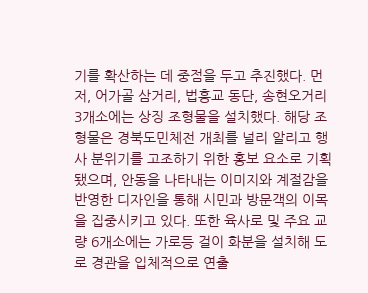기를 확산하는 데 중점을 두고 추진했다. 먼저, 어가골 삼거리, 법흥교 동단, 송현오거리 3개소에는 상징 조형물을 설치했다. 해당 조형물은 경북도민체전 개최를 널리 알리고 행사 분위기를 고조하기 위한 홍보 요소로 기획됐으며, 안동을 나타내는 이미지와 계절감을 반영한 디자인을 통해 시민과 방문객의 이목을 집중시키고 있다. 또한 육사로 및 주요 교량 6개소에는 가로등 걸이 화분을 설치해 도로 경관을 입체적으로 연출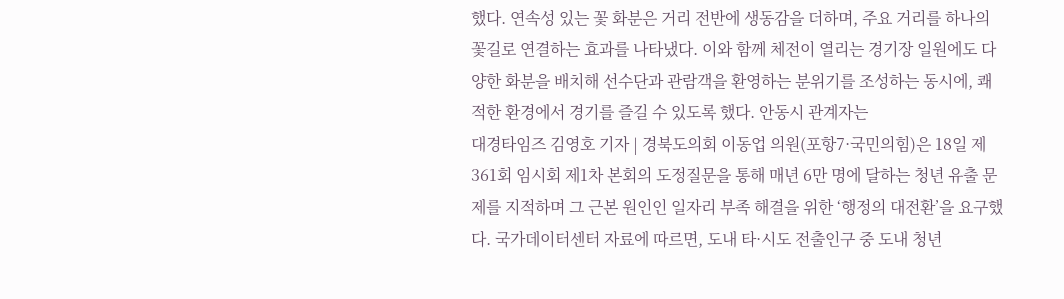했다. 연속성 있는 꽃 화분은 거리 전반에 생동감을 더하며, 주요 거리를 하나의 꽃길로 연결하는 효과를 나타냈다. 이와 함께 체전이 열리는 경기장 일원에도 다양한 화분을 배치해 선수단과 관람객을 환영하는 분위기를 조성하는 동시에, 쾌적한 환경에서 경기를 즐길 수 있도록 했다. 안동시 관계자는
대경타임즈 김영호 기자 | 경북도의회 이동업 의원(포항7·국민의힘)은 18일 제361회 임시회 제1차 본회의 도정질문을 통해 매년 6만 명에 달하는 청년 유출 문제를 지적하며 그 근본 원인인 일자리 부족 해결을 위한 ‘행정의 대전환’을 요구했다. 국가데이터센터 자료에 따르면, 도내 타·시도 전출인구 중 도내 청년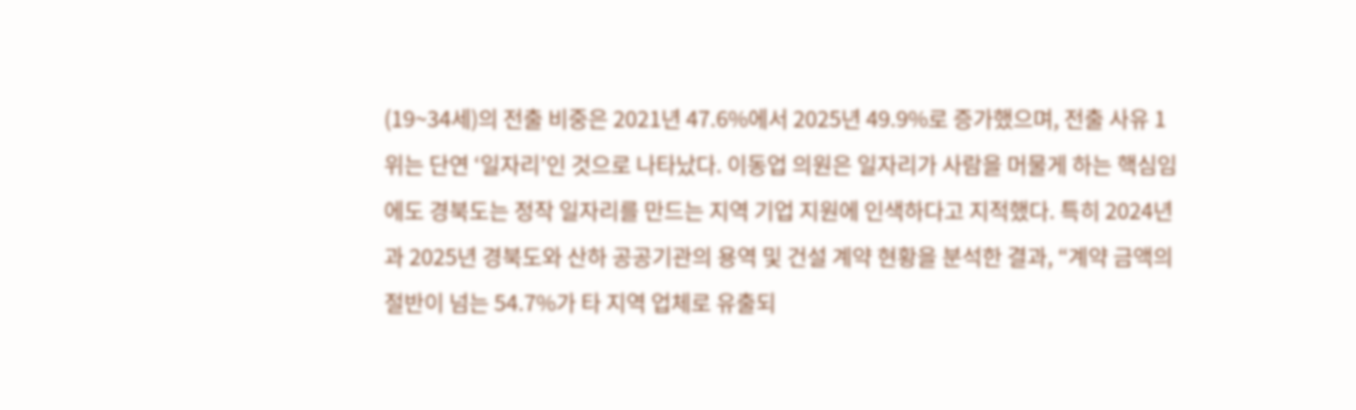(19~34세)의 전출 비중은 2021년 47.6%에서 2025년 49.9%로 증가했으며, 전출 사유 1위는 단연 ‘일자리’인 것으로 나타났다. 이동업 의원은 일자리가 사람을 머물게 하는 핵심임에도 경북도는 정작 일자리를 만드는 지역 기업 지원에 인색하다고 지적했다. 특히 2024년과 2025년 경북도와 산하 공공기관의 용역 및 건설 계약 현황을 분석한 결과, “계약 금액의 절반이 넘는 54.7%가 타 지역 업체로 유출되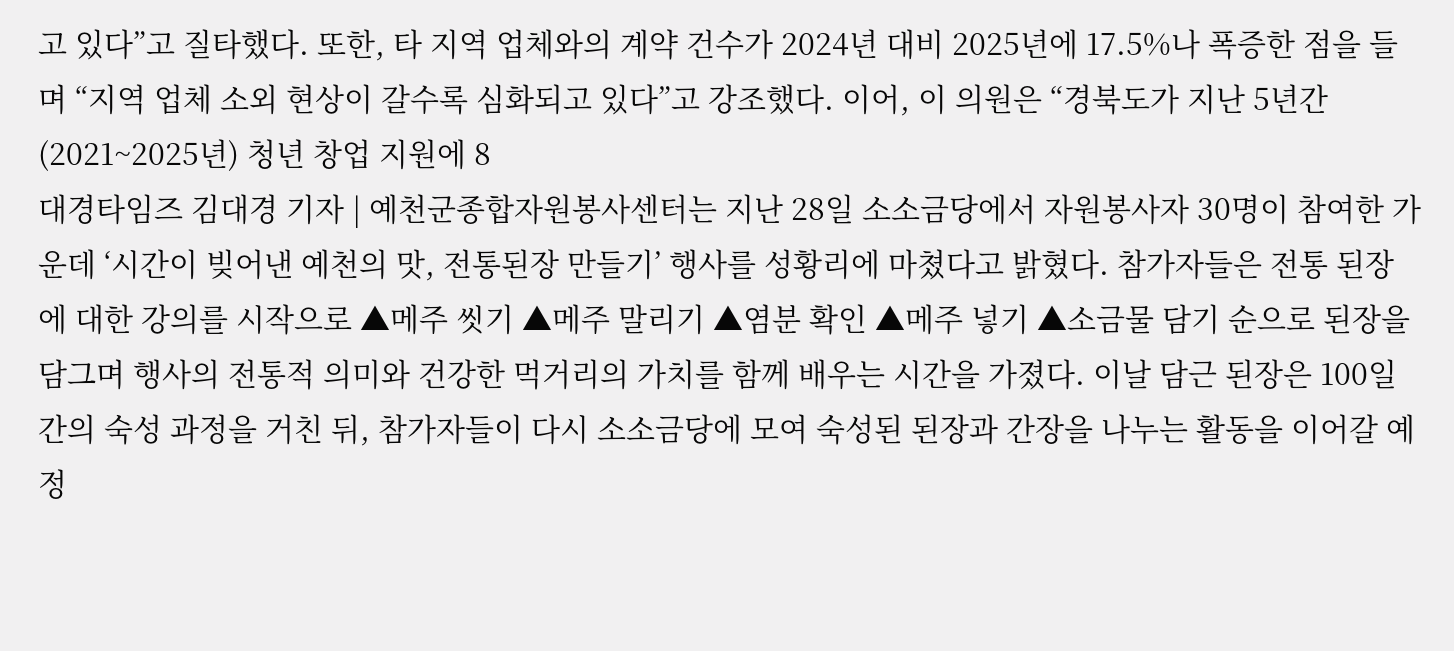고 있다”고 질타했다. 또한, 타 지역 업체와의 계약 건수가 2024년 대비 2025년에 17.5%나 폭증한 점을 들며 “지역 업체 소외 현상이 갈수록 심화되고 있다”고 강조했다. 이어, 이 의원은 “경북도가 지난 5년간(2021~2025년) 청년 창업 지원에 8
대경타임즈 김대경 기자 | 예천군종합자원봉사센터는 지난 28일 소소금당에서 자원봉사자 30명이 참여한 가운데 ‘시간이 빚어낸 예천의 맛, 전통된장 만들기’ 행사를 성황리에 마쳤다고 밝혔다. 참가자들은 전통 된장에 대한 강의를 시작으로 ▲메주 씻기 ▲메주 말리기 ▲염분 확인 ▲메주 넣기 ▲소금물 담기 순으로 된장을 담그며 행사의 전통적 의미와 건강한 먹거리의 가치를 함께 배우는 시간을 가졌다. 이날 담근 된장은 100일간의 숙성 과정을 거친 뒤, 참가자들이 다시 소소금당에 모여 숙성된 된장과 간장을 나누는 활동을 이어갈 예정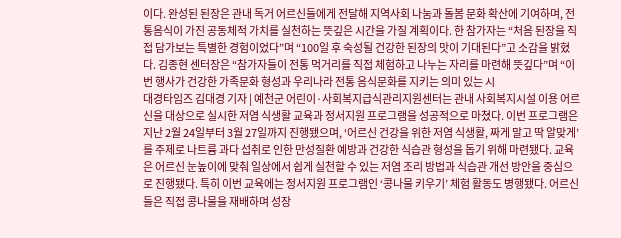이다. 완성된 된장은 관내 독거 어르신들에게 전달해 지역사회 나눔과 돌봄 문화 확산에 기여하며, 전통음식이 가진 공동체적 가치를 실천하는 뜻깊은 시간을 가질 계획이다. 한 참가자는 “처음 된장을 직접 담가보는 특별한 경험이었다”며 “100일 후 숙성될 건강한 된장의 맛이 기대된다”고 소감을 밝혔다. 김종현 센터장은 “참가자들이 전통 먹거리를 직접 체험하고 나누는 자리를 마련해 뜻깊다”며 “이번 행사가 건강한 가족문화 형성과 우리나라 전통 음식문화를 지키는 의미 있는 시
대경타임즈 김대경 기자 | 예천군 어린이·사회복지급식관리지원센터는 관내 사회복지시설 이용 어르신을 대상으로 실시한 저염 식생활 교육과 정서지원 프로그램을 성공적으로 마쳤다. 이번 프로그램은 지난 2월 24일부터 3월 27일까지 진행됐으며, ‘어르신 건강을 위한 저염 식생활, 짜게 말고 딱 알맞게’를 주제로 나트륨 과다 섭취로 인한 만성질환 예방과 건강한 식습관 형성을 돕기 위해 마련됐다. 교육은 어르신 눈높이에 맞춰 일상에서 쉽게 실천할 수 있는 저염 조리 방법과 식습관 개선 방안을 중심으로 진행됐다. 특히 이번 교육에는 정서지원 프로그램인 ‘콩나물 키우기’ 체험 활동도 병행됐다. 어르신들은 직접 콩나물을 재배하며 성장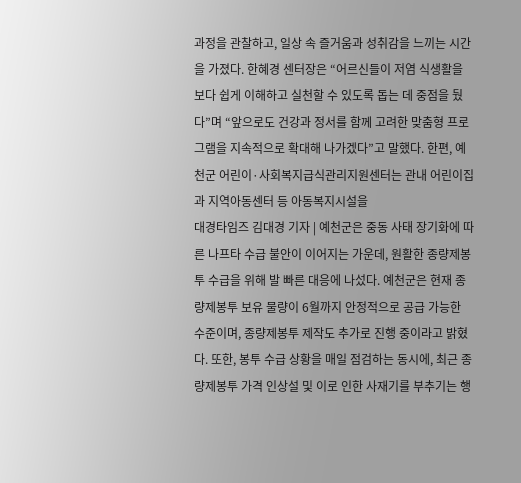과정을 관찰하고, 일상 속 즐거움과 성취감을 느끼는 시간을 가졌다. 한혜경 센터장은 “어르신들이 저염 식생활을 보다 쉽게 이해하고 실천할 수 있도록 돕는 데 중점을 뒀다”며 “앞으로도 건강과 정서를 함께 고려한 맞춤형 프로그램을 지속적으로 확대해 나가겠다”고 말했다. 한편, 예천군 어린이·사회복지급식관리지원센터는 관내 어린이집과 지역아동센터 등 아동복지시설을
대경타임즈 김대경 기자 | 예천군은 중동 사태 장기화에 따른 나프타 수급 불안이 이어지는 가운데, 원활한 종량제봉투 수급을 위해 발 빠른 대응에 나섰다. 예천군은 현재 종량제봉투 보유 물량이 6월까지 안정적으로 공급 가능한 수준이며, 종량제봉투 제작도 추가로 진행 중이라고 밝혔다. 또한, 봉투 수급 상황을 매일 점검하는 동시에, 최근 종량제봉투 가격 인상설 및 이로 인한 사재기를 부추기는 행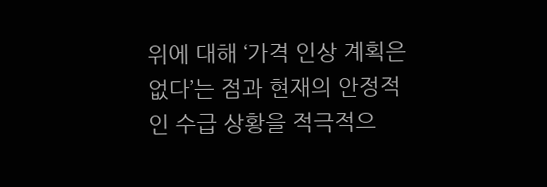위에 대해 ‘가격 인상 계획은 없다’는 점과 현재의 안정적인 수급 상황을 적극적으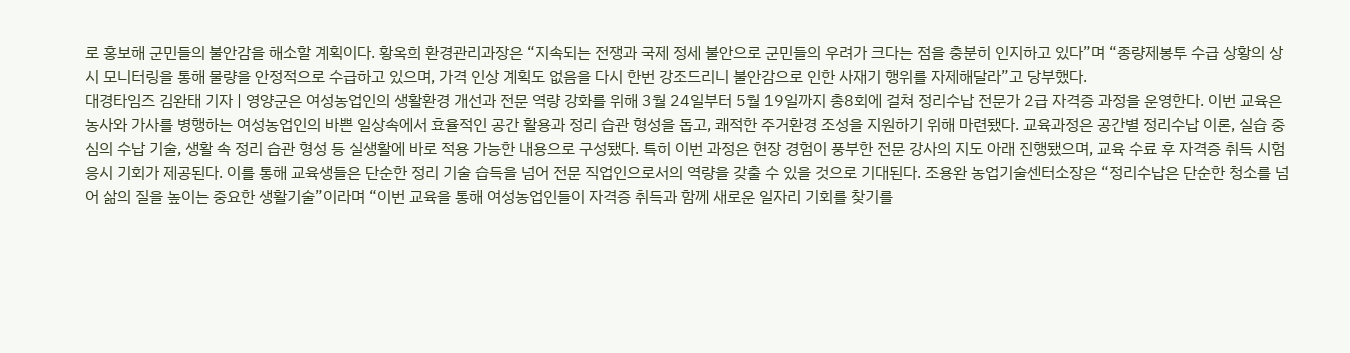로 홍보해 군민들의 불안감을 해소할 계획이다. 황옥희 환경관리과장은 “지속되는 전쟁과 국제 정세 불안으로 군민들의 우려가 크다는 점을 충분히 인지하고 있다”며 “종량제봉투 수급 상황의 상시 모니터링을 통해 물량을 안정적으로 수급하고 있으며, 가격 인상 계획도 없음을 다시 한번 강조드리니 불안감으로 인한 사재기 행위를 자제해달라”고 당부했다.
대경타임즈 김완태 기자 | 영양군은 여성농업인의 생활환경 개선과 전문 역량 강화를 위해 3월 24일부터 5월 19일까지 총8회에 걸쳐 정리수납 전문가 2급 자격증 과정을 운영한다. 이번 교육은 농사와 가사를 병행하는 여성농업인의 바쁜 일상속에서 효율적인 공간 활용과 정리 습관 형성을 돕고, 쾌적한 주거환경 조성을 지원하기 위해 마련됐다. 교육과정은 공간별 정리수납 이론, 실습 중심의 수납 기술, 생활 속 정리 습관 형성 등 실생활에 바로 적용 가능한 내용으로 구성됐다. 특히 이번 과정은 현장 경험이 풍부한 전문 강사의 지도 아래 진행됐으며, 교육 수료 후 자격증 취득 시험 응시 기회가 제공된다. 이를 통해 교육생들은 단순한 정리 기술 습득을 넘어 전문 직업인으로서의 역량을 갖출 수 있을 것으로 기대된다. 조용완 농업기술센터소장은 “정리수납은 단순한 청소를 넘어 삶의 질을 높이는 중요한 생활기술”이라며 “이번 교육을 통해 여성농업인들이 자격증 취득과 함께 새로운 일자리 기회를 찾기를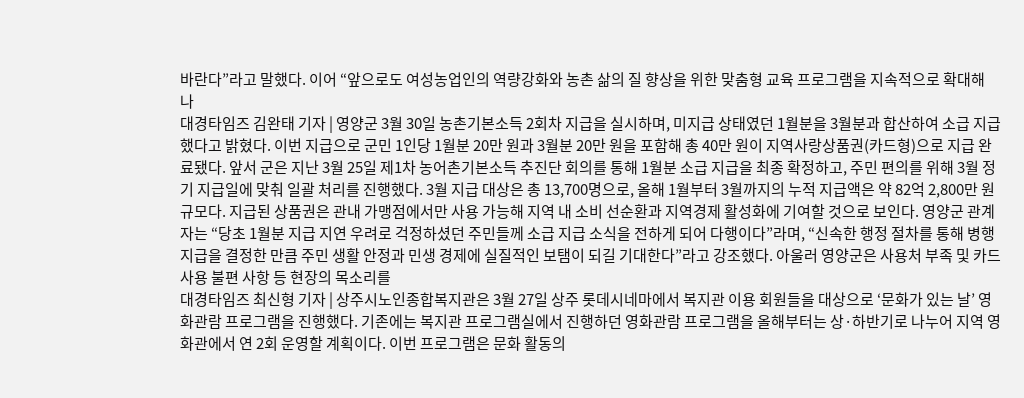바란다”라고 말했다. 이어 “앞으로도 여성농업인의 역량강화와 농촌 삶의 질 향상을 위한 맞춤형 교육 프로그램을 지속적으로 확대해 나
대경타임즈 김완태 기자 | 영양군 3월 30일 농촌기본소득 2회차 지급을 실시하며, 미지급 상태였던 1월분을 3월분과 합산하여 소급 지급했다고 밝혔다. 이번 지급으로 군민 1인당 1월분 20만 원과 3월분 20만 원을 포함해 총 40만 원이 지역사랑상품권(카드형)으로 지급 완료됐다. 앞서 군은 지난 3월 25일 제1차 농어촌기본소득 추진단 회의를 통해 1월분 소급 지급을 최종 확정하고, 주민 편의를 위해 3월 정기 지급일에 맞춰 일괄 처리를 진행했다. 3월 지급 대상은 총 13,700명으로, 올해 1월부터 3월까지의 누적 지급액은 약 82억 2,800만 원 규모다. 지급된 상품권은 관내 가맹점에서만 사용 가능해 지역 내 소비 선순환과 지역경제 활성화에 기여할 것으로 보인다. 영양군 관계자는 “당초 1월분 지급 지연 우려로 걱정하셨던 주민들께 소급 지급 소식을 전하게 되어 다행이다”라며, “신속한 행정 절차를 통해 병행 지급을 결정한 만큼 주민 생활 안정과 민생 경제에 실질적인 보탬이 되길 기대한다”라고 강조했다. 아울러 영양군은 사용처 부족 및 카드 사용 불편 사항 등 현장의 목소리를
대경타임즈 최신형 기자 | 상주시노인종합복지관은 3월 27일 상주 롯데시네마에서 복지관 이용 회원들을 대상으로 ‘문화가 있는 날’ 영화관람 프로그램을 진행했다. 기존에는 복지관 프로그램실에서 진행하던 영화관람 프로그램을 올해부터는 상·하반기로 나누어 지역 영화관에서 연 2회 운영할 계획이다. 이번 프로그램은 문화 활동의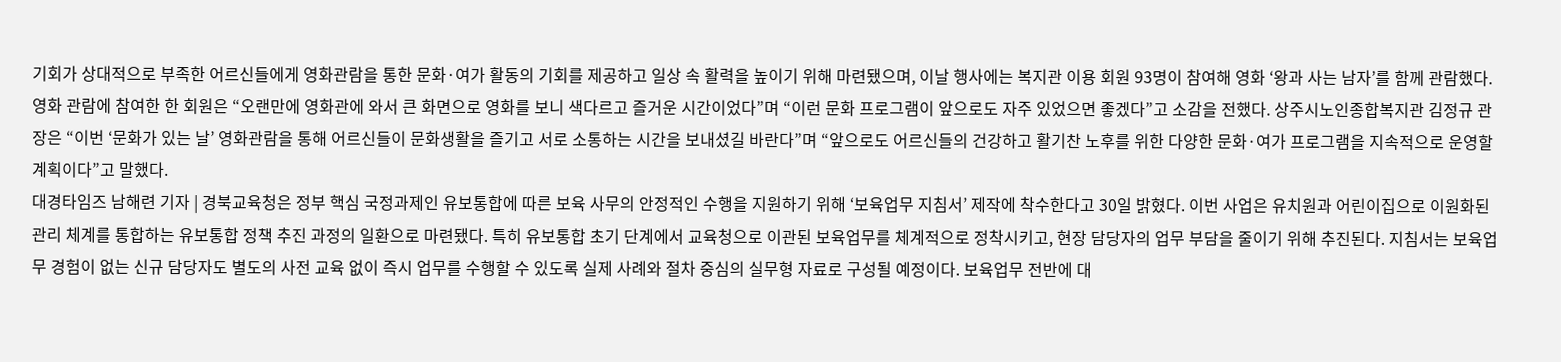기회가 상대적으로 부족한 어르신들에게 영화관람을 통한 문화·여가 활동의 기회를 제공하고 일상 속 활력을 높이기 위해 마련됐으며, 이날 행사에는 복지관 이용 회원 93명이 참여해 영화 ‘왕과 사는 남자’를 함께 관람했다. 영화 관람에 참여한 한 회원은 “오랜만에 영화관에 와서 큰 화면으로 영화를 보니 색다르고 즐거운 시간이었다”며 “이런 문화 프로그램이 앞으로도 자주 있었으면 좋겠다”고 소감을 전했다. 상주시노인종합복지관 김정규 관장은 “이번 ‘문화가 있는 날’ 영화관람을 통해 어르신들이 문화생활을 즐기고 서로 소통하는 시간을 보내셨길 바란다”며 “앞으로도 어르신들의 건강하고 활기찬 노후를 위한 다양한 문화·여가 프로그램을 지속적으로 운영할 계획이다”고 말했다.
대경타임즈 남해련 기자 | 경북교육청은 정부 핵심 국정과제인 유보통합에 따른 보육 사무의 안정적인 수행을 지원하기 위해 ‘보육업무 지침서’ 제작에 착수한다고 30일 밝혔다. 이번 사업은 유치원과 어린이집으로 이원화된 관리 체계를 통합하는 유보통합 정책 추진 과정의 일환으로 마련됐다. 특히 유보통합 초기 단계에서 교육청으로 이관된 보육업무를 체계적으로 정착시키고, 현장 담당자의 업무 부담을 줄이기 위해 추진된다. 지침서는 보육업무 경험이 없는 신규 담당자도 별도의 사전 교육 없이 즉시 업무를 수행할 수 있도록 실제 사례와 절차 중심의 실무형 자료로 구성될 예정이다. 보육업무 전반에 대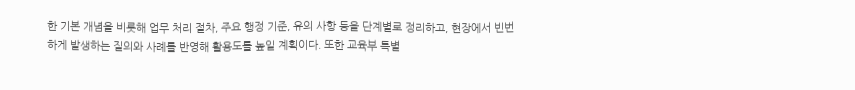한 기본 개념을 비롯해 업무 처리 절차, 주요 행정 기준, 유의 사항 등을 단계별로 정리하고, 현장에서 빈번하게 발생하는 질의와 사례를 반영해 활용도를 높일 계획이다. 또한 교육부 특별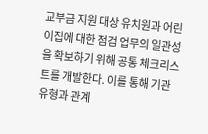교부금 지원 대상 유치원과 어린이집에 대한 점검 업무의 일관성을 확보하기 위해 공통 체크리스트를 개발한다. 이를 통해 기관 유형과 관계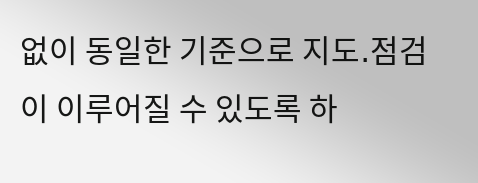없이 동일한 기준으로 지도․점검이 이루어질 수 있도록 하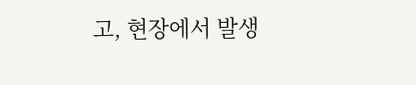고, 현장에서 발생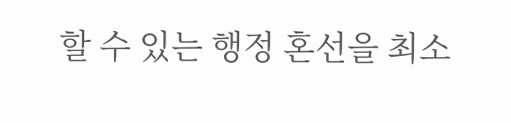할 수 있는 행정 혼선을 최소